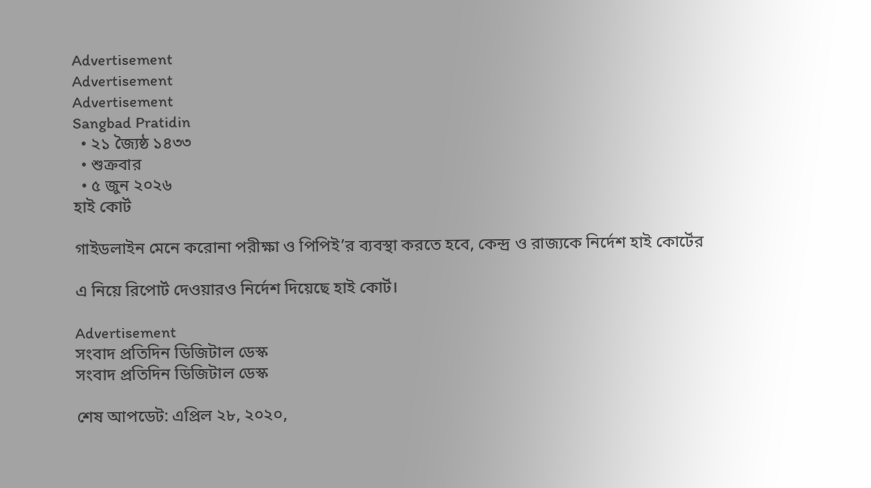Advertisement
Advertisement
Advertisement
Sangbad Pratidin
  • ২১ জ্যৈষ্ঠ ১৪৩৩
  • শুক্রবার
  • ৫ জুন ২০২৬
হাই কোর্ট

গাইডলাইন মেনে করোনা পরীক্ষা ও পিপিই’র ব্যবস্থা করতে হবে, কেন্দ্র ও রাজ্যকে নির্দেশ হাই কোর্টের

এ নিয়ে রিপোর্ট দেওয়ারও নির্দেশ দিয়েছে হাই কোর্ট।

Advertisement
সংবাদ প্রতিদিন ডিজিটাল ডেস্ক
সংবাদ প্রতিদিন ডিজিটাল ডেস্ক

শেষ আপডেট: এপ্রিল ২৮, ২০২০,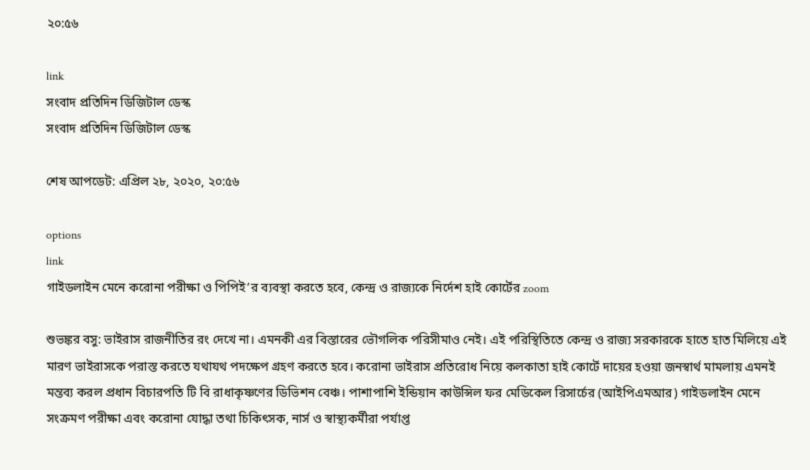২০:৫৬

link
সংবাদ প্রতিদিন ডিজিটাল ডেস্ক
সংবাদ প্রতিদিন ডিজিটাল ডেস্ক

শেষ আপডেট: এপ্রিল ২৮, ২০২০, ২০:৫৬

options
link
গাইডলাইন মেনে করোনা পরীক্ষা ও পিপিই’র ব্যবস্থা করতে হবে, কেন্দ্র ও রাজ্যকে নির্দেশ হাই কোর্টের zoom

শুভঙ্কর বসু: ভাইরাস রাজনীতির রং দেখে না। এমনকী এর বিস্তারের ভৌগলিক পরিসীমাও নেই। এই পরিস্থিতিতে কেন্দ্র ও রাজ্য সরকারকে হাতে হাত মিলিয়ে এই মারণ ভাইরাসকে পরাস্ত করতে যথাযথ পদক্ষেপ গ্রহণ করতে হবে। করোনা ভাইরাস প্রতিরোধ নিয়ে কলকাতা হাই কোর্টে দায়ের হওয়া জনস্বার্থ মামলায় এমনই মন্তব্য করল প্রধান বিচারপতি টি বি রাধাকৃষ্ণণের ডিভিশন বেঞ্চ। পাশাপাশি ইন্ডিয়ান কাউন্সিল ফর মেডিকেল রিসার্চের (আইপিএমআর) গাইডলাইন মেনে সংক্রমণ পরীক্ষা এবং করোনা যোদ্ধা তথা চিকিৎসক, নার্স ও স্বাস্থ্যকর্মীরা পর্যাপ্ত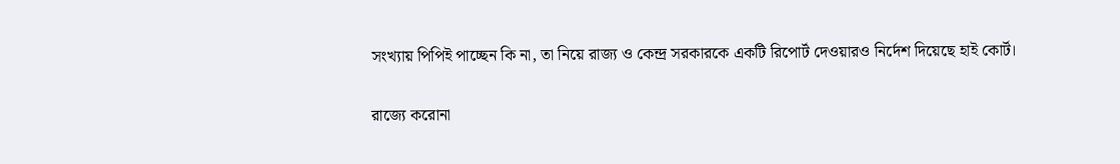সংখ্যায় পিপিই পাচ্ছেন কি না, তা নিয়ে রাজ্য ও কেন্দ্র সরকারকে একটি রিপোর্ট দেওয়ারও নির্দেশ দিয়েছে হাই কোর্ট।

রাজ্যে করোনা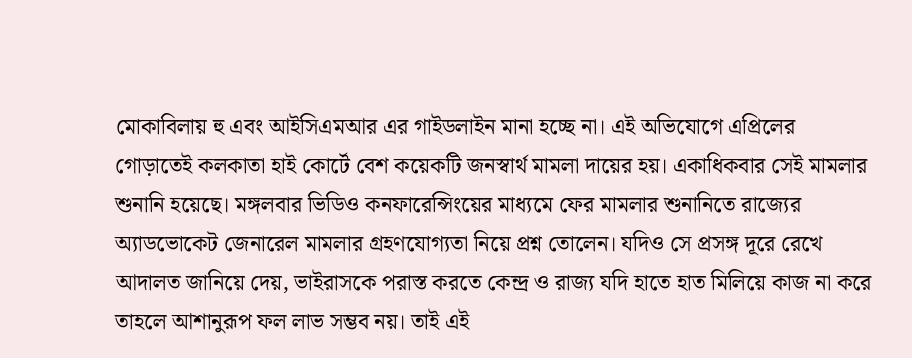মোকাবিলায় হু এবং আইসিএমআর এর গাইডলাইন মানা হচ্ছে না। এই অভিযোগে এপ্রিলের গোড়াতেই কলকাতা হাই কোর্টে বেশ কয়েকটি জনস্বার্থ মামলা দায়ের হয়। একাধিকবার সেই মামলার শুনানি হয়েছে। মঙ্গলবার ভিডিও কনফারেন্সিংয়ের মাধ্যমে ফের মামলার শুনানিতে রাজ্যের অ‌্যাডভোকেট জেনারেল মামলার গ্রহণযোগ্যতা নিয়ে প্রশ্ন তোলেন। যদিও সে প্রসঙ্গ দূরে রেখে আদালত জানিয়ে দেয়, ভাইরাসকে পরাস্ত করতে কেন্দ্র ও রাজ্য যদি হাতে হাত মিলিয়ে কাজ না করে তাহলে আশানুরূপ ফল লাভ সম্ভব নয়। তাই এই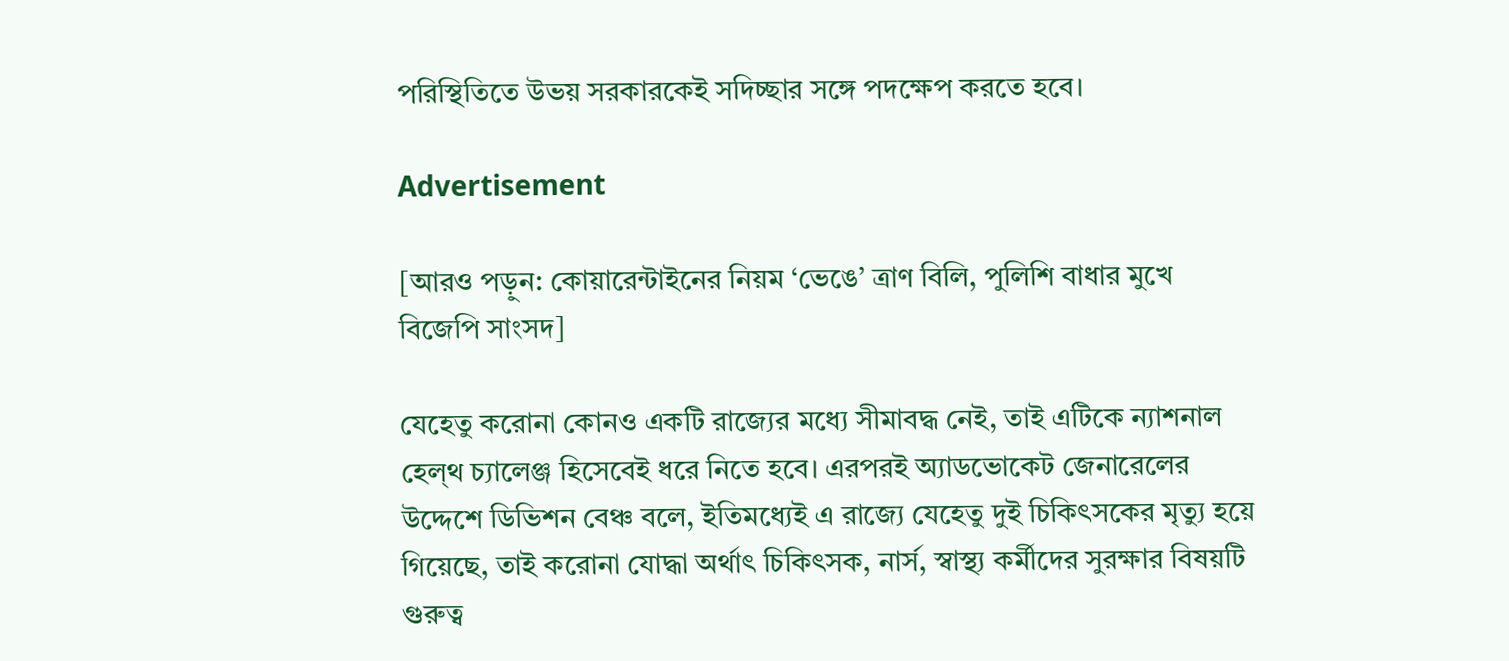পরিস্থিতিতে উভয় সরকারকেই সদিচ্ছার সঙ্গে পদক্ষেপ করতে হবে।

Advertisement

[আরও পড়ুন: কোয়ারেন্টাইনের নিয়ম ‘ভেঙে’ ত্রাণ বিলি, পুলিশি বাধার মুখে বিজেপি সাংসদ]

যেহেতু করোনা কোনও একটি রাজ্যের মধ্যে সীমাবদ্ধ নেই, তাই এটিকে ন্যাশনাল হেল্থ চ্যালেঞ্জ হিসেবেই ধরে নিতে হবে। এরপরই অ্যাডভোকেট জেনারেলের উদ্দেশে ডিভিশন বেঞ্চ বলে, ইতিমধ্যেই এ রাজ্যে যেহেতু দুই চিকিৎসকের মৃত্যু হয়ে গিয়েছে, তাই করোনা যোদ্ধা অর্থাৎ চিকিৎসক, নার্স, স্বাস্থ্য কর্মীদের সুরক্ষার বিষয়টি গুরুত্ব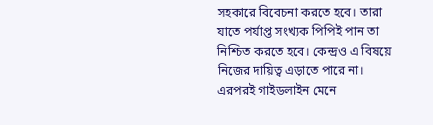সহকারে বিবেচনা করতে হবে। তারা যাতে পর্যাপ্ত সংখ্যক পিপিই পান তা নিশ্চিত করতে হবে। কেন্দ্রও এ বিষয়ে নিজের দায়িত্ব এড়াতে পারে না। এরপরই গাইডলাইন মেনে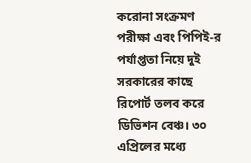করোনা সংক্রমণ পরীক্ষা এবং পিপিই-র পর্যাপ্ততা নিয়ে দুই সরকারের কাছে রিপোর্ট তলব করে ডিভিশন বেঞ্চ। ৩০ এপ্রিলের মধ্যে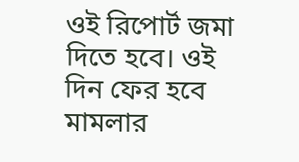ওই রিপোর্ট জমা দিতে হবে। ওই দিন ফের হবে মামলার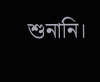শুনানি।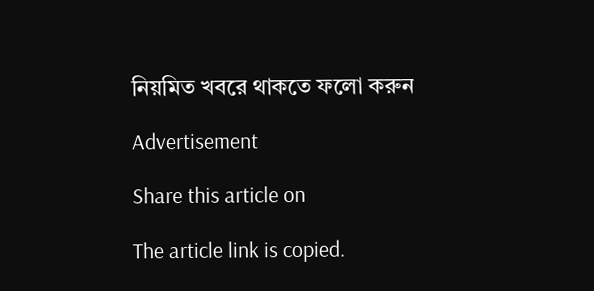নিয়মিত খবরে থাকতে ফলো করুন

Advertisement

Share this article on

The article link is copied.